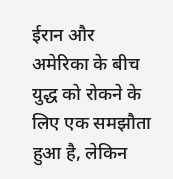ईरान और अमेरिका के बीच युद्ध को रोकने के लिए एक समझौता हुआ है, लेकिन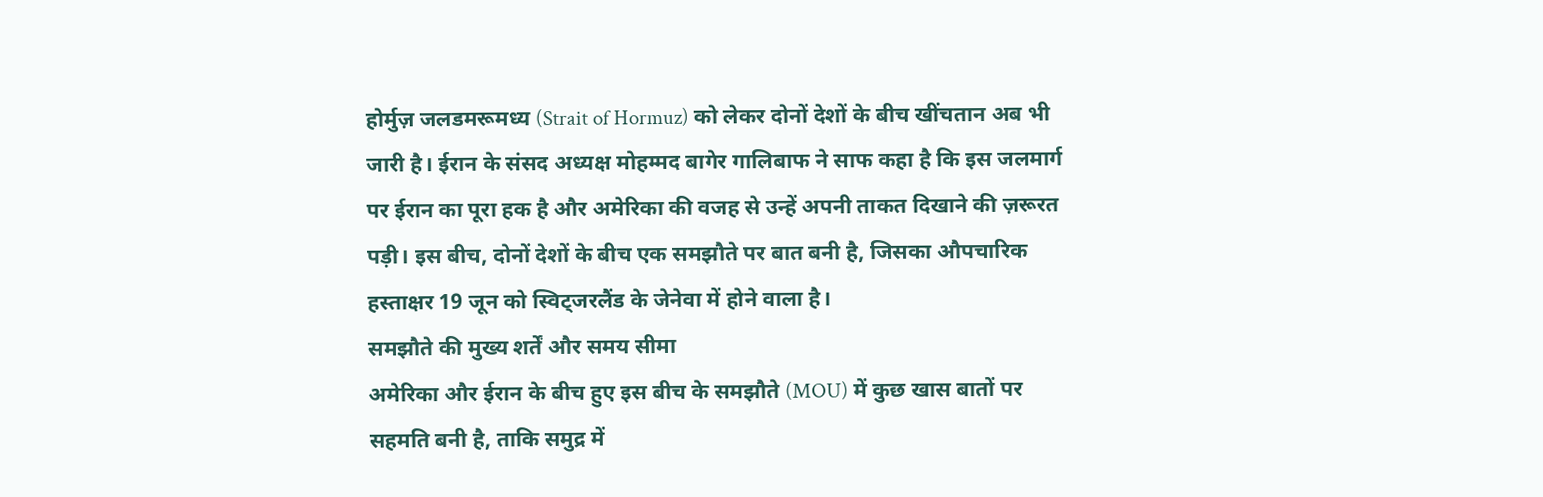होर्मुज़ जलडमरूमध्य (Strait of Hormuz) को लेकर दोनों देशों के बीच खींचतान अब भी जारी है। ईरान के संसद अध्यक्ष मोहम्मद बागेर गालिबाफ ने साफ कहा है कि इस जलमार्ग पर ईरान का पूरा हक है और अमेरिका की वजह से उन्हें अपनी ताकत दिखाने की ज़रूरत पड़ी। इस बीच, दोनों देशों के बीच एक समझौते पर बात बनी है, जिसका औपचारिक हस्ताक्षर 19 जून को स्विट्जरलैंड के जेनेवा में होने वाला है।
समझौते की मुख्य शर्तें और समय सीमा
अमेरिका और ईरान के बीच हुए इस बीच के समझौते (MOU) में कुछ खास बातों पर सहमति बनी है, ताकि समुद्र में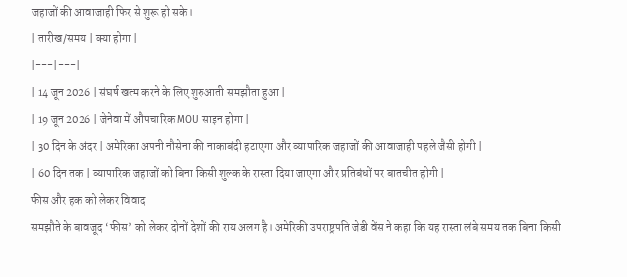जहाजों की आवाजाही फिर से शुरू हो सके।
| तारीख/समय | क्या होगा |
|---|---|
| 14 जून 2026 | संघर्ष खत्म करने के लिए शुरुआती समझौता हुआ |
| 19 जून 2026 | जेनेवा में औपचारिक MOU साइन होगा |
| 30 दिन के अंदर | अमेरिका अपनी नौसेना की नाकाबंदी हटाएगा और व्यापारिक जहाजों की आवाजाही पहले जैसी होगी |
| 60 दिन तक | व्यापारिक जहाजों को बिना किसी शुल्क के रास्ता दिया जाएगा और प्रतिबंधों पर बातचीत होगी |
फीस और हक को लेकर विवाद
समझौते के बावजूद ‘फीस’ को लेकर दोनों देशों की राय अलग है। अमेरिकी उपराष्ट्रपति जेडी वेंस ने कहा कि यह रास्ता लंबे समय तक बिना किसी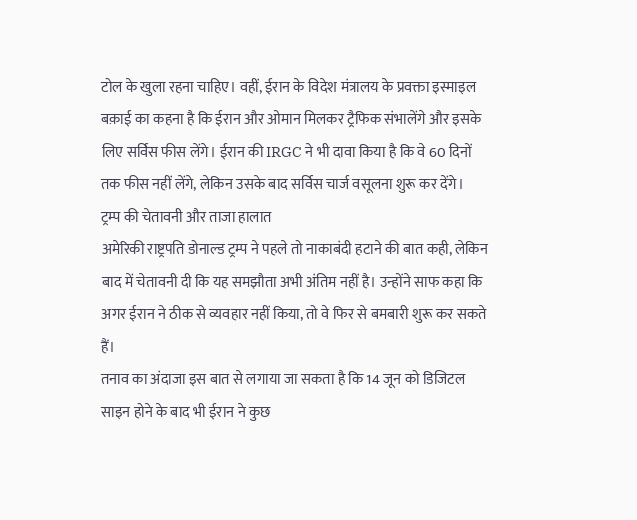टोल के खुला रहना चाहिए। वहीं, ईरान के विदेश मंत्रालय के प्रवक्ता इस्माइल बक़ाई का कहना है कि ईरान और ओमान मिलकर ट्रैफिक संभालेंगे और इसके लिए सर्विस फीस लेंगे। ईरान की IRGC ने भी दावा किया है कि वे 60 दिनों तक फीस नहीं लेंगे, लेकिन उसके बाद सर्विस चार्ज वसूलना शुरू कर देंगे।
ट्रम्प की चेतावनी और ताजा हालात
अमेरिकी राष्ट्रपति डोनाल्ड ट्रम्प ने पहले तो नाकाबंदी हटाने की बात कही, लेकिन बाद में चेतावनी दी कि यह समझौता अभी अंतिम नहीं है। उन्होंने साफ कहा कि अगर ईरान ने ठीक से व्यवहार नहीं किया, तो वे फिर से बमबारी शुरू कर सकते हैं।
तनाव का अंदाजा इस बात से लगाया जा सकता है कि 14 जून को डिजिटल साइन होने के बाद भी ईरान ने कुछ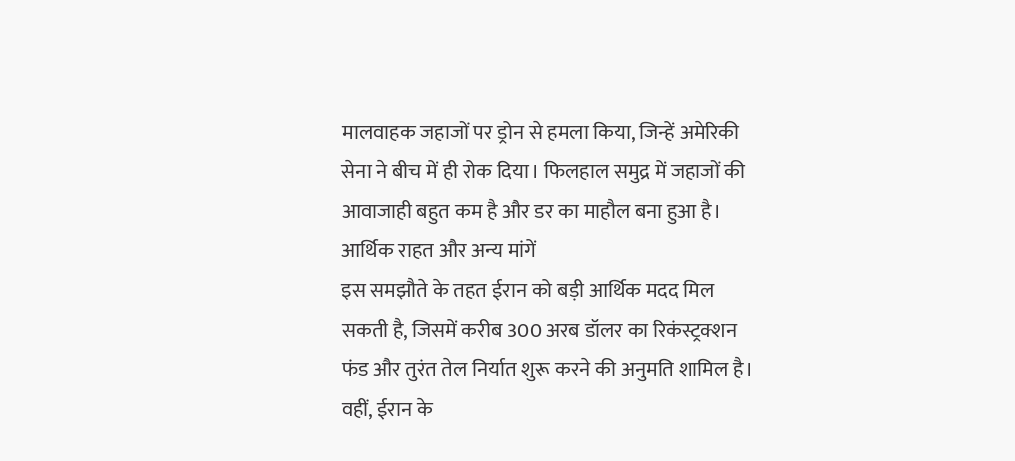मालवाहक जहाजों पर ड्रोन से हमला किया, जिन्हें अमेरिकी सेना ने बीच में ही रोक दिया। फिलहाल समुद्र में जहाजों की आवाजाही बहुत कम है और डर का माहौल बना हुआ है।
आर्थिक राहत और अन्य मांगें
इस समझौते के तहत ईरान को बड़ी आर्थिक मदद मिल सकती है, जिसमें करीब 300 अरब डॉलर का रिकंस्ट्रक्शन फंड और तुरंत तेल निर्यात शुरू करने की अनुमति शामिल है। वहीं, ईरान के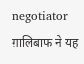negotiator ग़ालिबाफ ने यह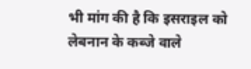भी मांग की है कि इसराइल को लेबनान के कब्जे वाले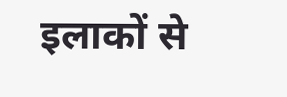इलाकों से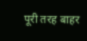पूरी तरह बाहर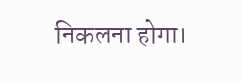निकलना होगा।